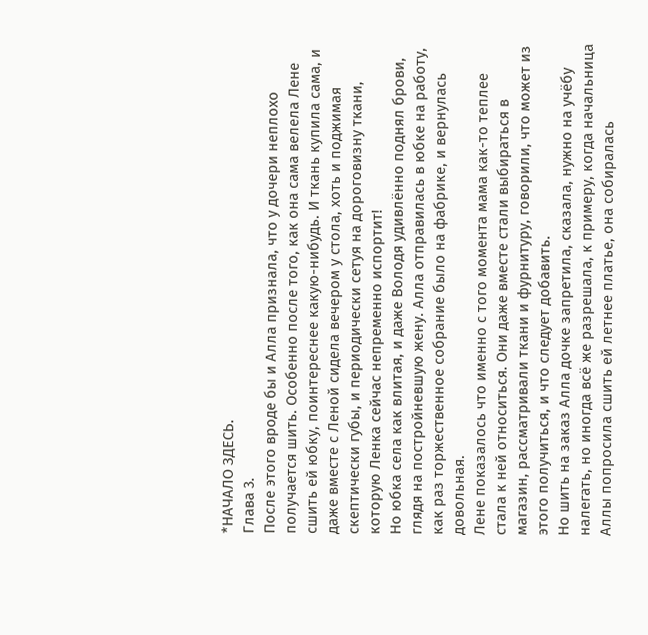*НАЧАЛО ЗДЕСЬ.
Глава 3.
После этого вроде бы и Алла признала, что у дочери неплохо получается шить. Особенно после того, как она сама велела Лене сшить ей юбку, поинтереснее какую-нибудь. И ткань купила сама, и даже вместе с Леной сидела вечером у стола, хоть и поджимая скептически губы, и периодически сетуя на дороговизну ткани, которую Ленка сейчас непременно испортит!
Но юбка села как влитая, и даже Володя удивлённо поднял брови, глядя на постройневшую жену. Алла отправилась в юбке на работу, как раз торжественное собрание было на фабрике, и вернулась довольная.
Лене показалось что именно с того момента мама как-то теплее стала к ней относиться. Они даже вместе стали выбираться в магазин, рассматривали ткани и фурнитуру, говорили, что может из этого получиться, и что следует добавить.
Но шить на заказ Алла дочке запретила, сказала, нужно на учёбу налегать, но иногда всё же разрешала, к примеру, когда начальница Аллы попросила сшить ей летнее платье, она собиралась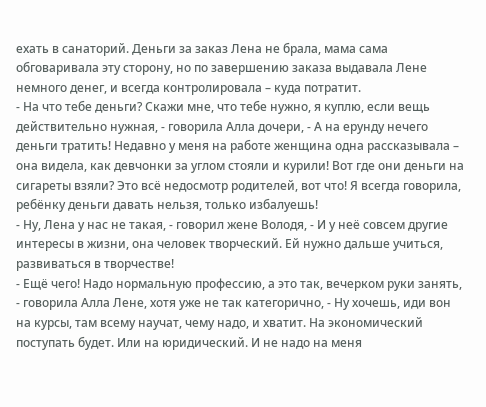ехать в санаторий. Деньги за заказ Лена не брала, мама сама обговаривала эту сторону, но по завершению заказа выдавала Лене немного денег, и всегда контролировала – куда потратит.
- На что тебе деньги? Скажи мне, что тебе нужно, я куплю, если вещь действительно нужная, - говорила Алла дочери, - А на ерунду нечего деньги тратить! Недавно у меня на работе женщина одна рассказывала – она видела, как девчонки за углом стояли и курили! Вот где они деньги на cигaрeты взяли? Это всё недосмотр родителей, вот что! Я всегда говорила, ребёнку деньги давать нельзя, только избалуешь!
- Ну, Лена у нас не такая, - говорил жене Володя, - И у неё совсем другие интересы в жизни, она человек творческий. Ей нужно дальше учиться, развиваться в творчестве!
- Ещё чего! Надо нормальную профессию, а это так, вечерком руки занять, - говорила Алла Лене, хотя уже не так категорично, - Ну хочешь, иди вон на курсы, там всему научат, чему надо, и хватит. На экономический поступать будет. Или на юридический. И не надо на меня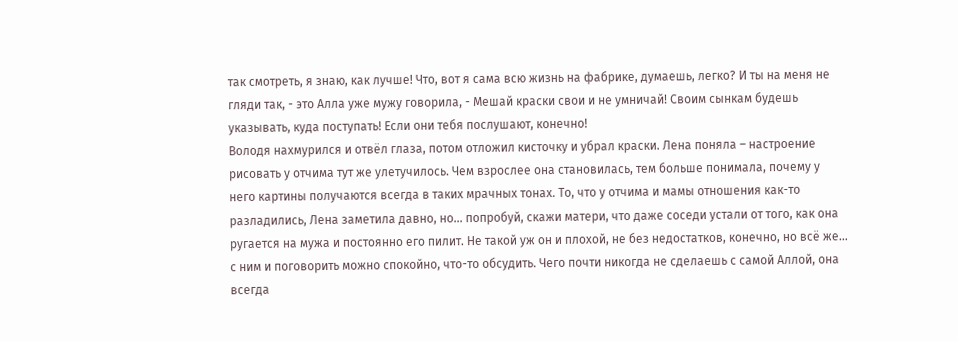так смотреть, я знаю, как лучше! Что, вот я сама всю жизнь на фабрике, думаешь, легко? И ты на меня не гляди так, - это Алла уже мужу говорила, - Мешай краски свои и не умничай! Своим сынкам будешь указывать, куда поступать! Если они тебя послушают, конечно!
Володя нахмурился и отвёл глаза, потом отложил кисточку и убрал краски. Лена поняла – настроение рисовать у отчима тут же улетучилось. Чем взрослее она становилась, тем больше понимала, почему у него картины получаются всегда в таких мрачных тонах. То, что у отчима и мамы отношения как-то разладились, Лена заметила давно, но… попробуй, скажи матери, что даже соседи устали от того, как она ругается на мужа и постоянно его пилит. Не такой уж он и плохой, не без недостатков, конечно, но всё же… с ним и поговорить можно спокойно, что-то обсудить. Чего почти никогда не сделаешь с самой Аллой, она всегда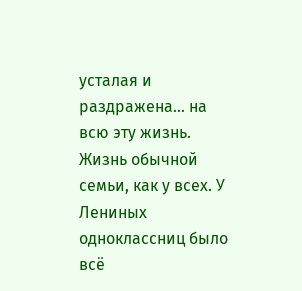усталая и раздражена… на всю эту жизнь.
Жизнь обычной семьи, как у всех. У Лениных одноклассниц было всё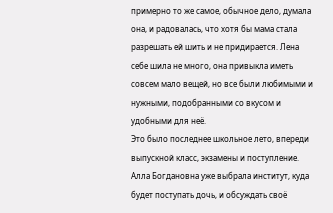примерно то же самое, обычное дело, думала она, и радовалась, что хотя бы мама стала разрешать ей шить и не придирается. Лена себе шила не много, она привыкла иметь совсем мало вещей, но все были любимыми и нужными, подобранными со вкусом и удобными для неё.
Это было последнее школьное лето, впереди выпускной класс, экзамены и поступление. Алла Богдановна уже выбрала институт, куда будет поступать дочь, и обсуждать своё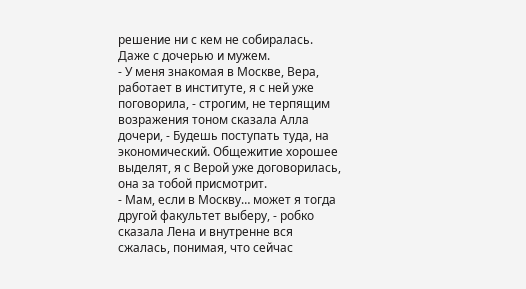решение ни с кем не собиралась. Даже с дочерью и мужем.
- У меня знакомая в Москве, Вера, работает в институте, я с ней уже поговорила, - строгим, не терпящим возражения тоном сказала Алла дочери, - Будешь поступать туда, на экономический. Общежитие хорошее выделят, я с Верой уже договорилась, она за тобой присмотрит.
- Мам, если в Москву… может я тогда другой факультет выберу, - робко сказала Лена и внутренне вся сжалась, понимая, что сейчас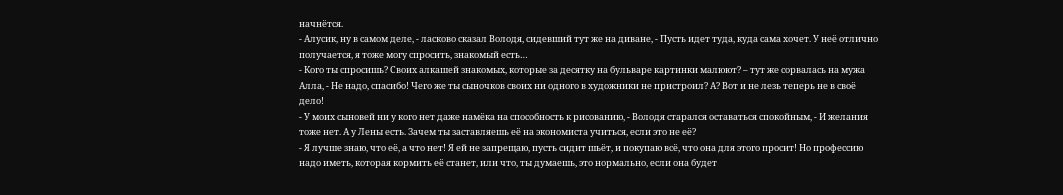начнётся.
- Алусик, ну в самом деле, - ласково сказал Володя, сидевший тут же на диване, - Пусть идет туда, куда сама хочет. У неё отлично получается, я тоже могу спросить, знакомый есть…
- Кого ты спросишь? Своих aлкaшeй знакомых, которые за десятку на бульваре картинки малюют? – тут же сорвалась на мужа Алла, - Не надо, спасибо! Чего же ты сыночков своих ни одного в художники не пристроил? А? Вот и не лезь теперь не в своё дело!
- У моих сыновей ни у кого нет даже намёка на способность к рисованию, - Володя старался оставаться спокойным, - И желания тоже нет. А у Лены есть. Зачем ты заставляешь её на экономиста учиться, если это не её?
- Я лучше знаю, что её, а что нет! Я ей не запрещаю, пусть сидит шьёт, и покупаю всё, что она для этого просит! Но профессию надо иметь, которая кормить её станет, или что, ты думаешь, это нормально, если она будет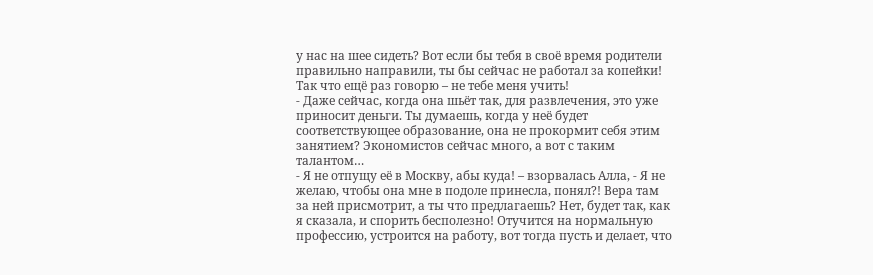у нас на шее сидеть? Вот если бы тебя в своё время родители правильно направили, ты бы сейчас не работал за копейки! Так что ещё раз говорю – не тебе меня учить!
- Даже сейчас, когда она шьёт так, для развлечения, это уже приносит деньги. Ты думаешь, когда у неё будет соответствующее образование, она не прокормит себя этим занятием? Экономистов сейчас много, а вот с таким талантом…
- Я не отпущу её в Москву, абы куда! – взорвалась Алла, - Я не желаю, чтобы она мне в подоле принесла, понял?! Вера там за ней присмотрит, а ты что предлагаешь? Нет, будет так, как я сказала, и спорить бесполезно! Отучится на нормальную профессию, устроится на работу, вот тогда пусть и делает, что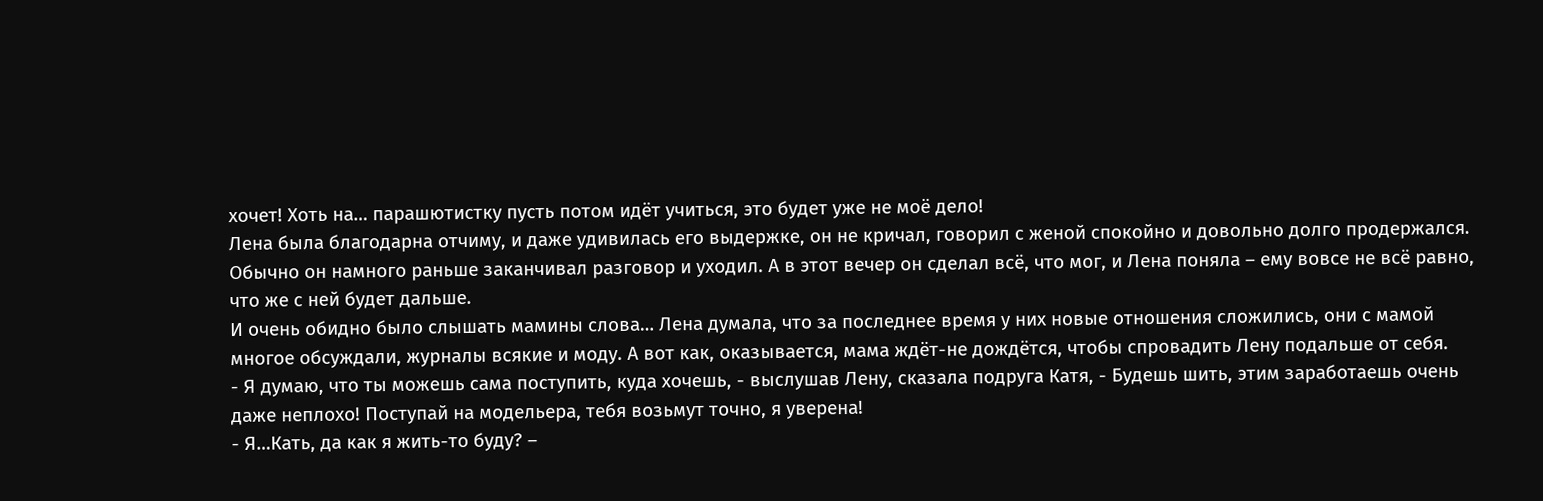хочет! Хоть на… парашютистку пусть потом идёт учиться, это будет уже не моё дело!
Лена была благодарна отчиму, и даже удивилась его выдержке, он не кричал, говорил с женой спокойно и довольно долго продержался. Обычно он намного раньше заканчивал разговор и уходил. А в этот вечер он сделал всё, что мог, и Лена поняла – ему вовсе не всё равно, что же с ней будет дальше.
И очень обидно было слышать мамины слова… Лена думала, что за последнее время у них новые отношения сложились, они с мамой многое обсуждали, журналы всякие и моду. А вот как, оказывается, мама ждёт-не дождётся, чтобы спровадить Лену подальше от себя.
- Я думаю, что ты можешь сама поступить, куда хочешь, - выслушав Лену, сказала подруга Катя, - Будешь шить, этим заработаешь очень даже неплохо! Поступай на модельера, тебя возьмут точно, я уверена!
- Я…Кать, да как я жить-то буду? –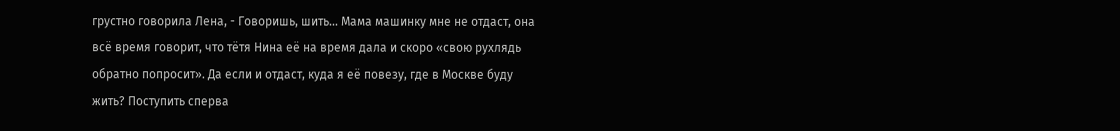грустно говорила Лена, - Говоришь, шить… Мама машинку мне не отдаст, она всё время говорит, что тётя Нина её на время дала и скоро «свою рухлядь обратно попросит». Да если и отдаст, куда я её повезу, где в Москве буду жить? Поступить сперва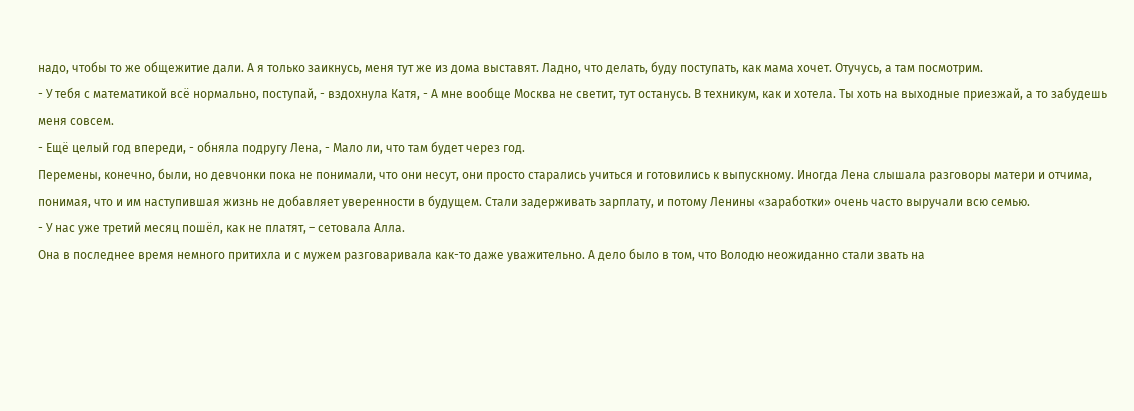надо, чтобы то же общежитие дали. А я только заикнусь, меня тут же из дома выставят. Ладно, что делать, буду поступать, как мама хочет. Отучусь, а там посмотрим.
- У тебя с математикой всё нормально, поступай, - вздохнула Катя, - А мне вообще Москва не светит, тут останусь. В техникум, как и хотела. Ты хоть на выходные приезжай, а то забудешь меня совсем.
- Ещё целый год впереди, - обняла подругу Лена, - Мало ли, что там будет через год.
Перемены, конечно, были, но девчонки пока не понимали, что они несут, они просто старались учиться и готовились к выпускному. Иногда Лена слышала разговоры матери и отчима, понимая, что и им наступившая жизнь не добавляет уверенности в будущем. Стали задерживать зарплату, и потому Ленины «заработки» очень часто выручали всю семью.
- У нас уже третий месяц пошёл, как не платят, – сетовала Алла.
Она в последнее время немного притихла и с мужем разговаривала как-то даже уважительно. А дело было в том, что Володю неожиданно стали звать на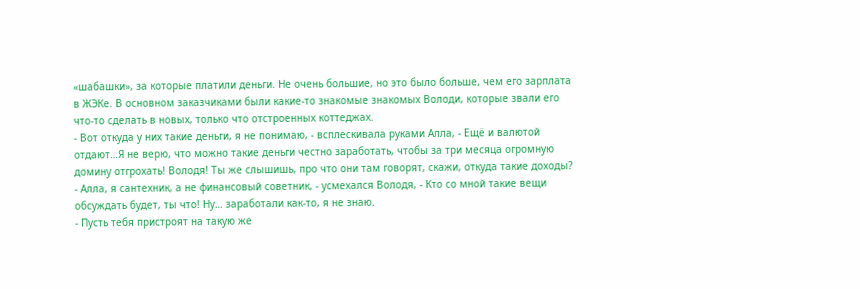«шабашки», за которые платили деньги. Не очень большие, но это было больше, чем его зарплата в ЖЭКе. В основном заказчиками были какие-то знакомые знакомых Володи, которые звали его что-то сделать в новых, только что отстроенных коттеджах.
- Вот откуда у них такие деньги, я не понимаю, - всплескивала руками Алла, - Ещё и валютой отдают…Я не верю, что можно такие деньги честно заработать, чтобы за три месяца огромную домину отгрохать! Володя! Ты же слышишь, про что они там говорят, скажи, откуда такие доходы?
- Алла, я сантехник, а не финансовый советник, - усмехался Володя, - Кто со мной такие вещи обсуждать будет, ты что! Ну… заработали как-то, я не знаю.
- Пусть тебя пристроят на такую же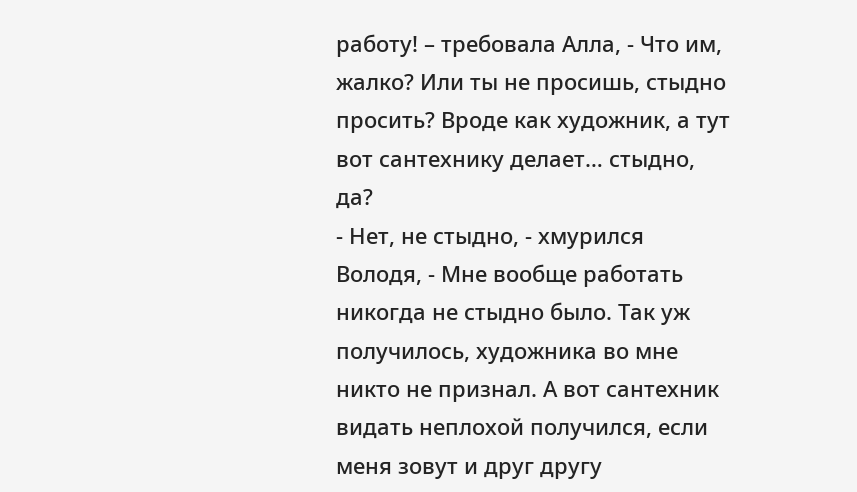работу! – требовала Алла, - Что им, жалко? Или ты не просишь, стыдно просить? Вроде как художник, а тут вот сантехнику делает… стыдно, да?
- Нет, не стыдно, - хмурился Володя, - Мне вообще работать никогда не стыдно было. Так уж получилось, художника во мне никто не признал. А вот сантехник видать неплохой получился, если меня зовут и друг другу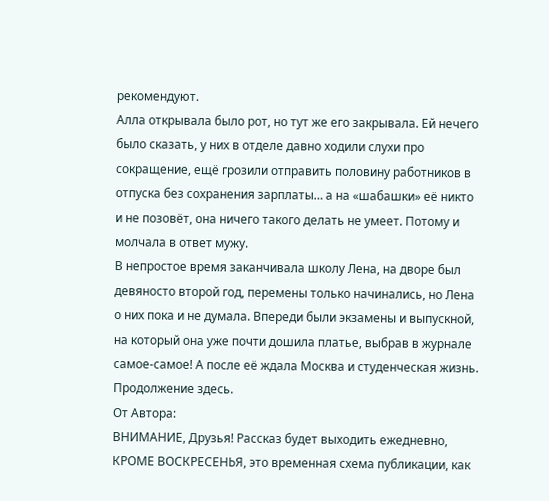рекомендуют.
Алла открывала было рот, но тут же его закрывала. Ей нечего было сказать, у них в отделе давно ходили слухи про сокращение, ещё грозили отправить половину работников в отпуска без сохранения зарплаты… а на «шабашки» её никто и не позовёт, она ничего такого делать не умеет. Потому и молчала в ответ мужу.
В непростое время заканчивала школу Лена, на дворе был девяносто второй год, перемены только начинались, но Лена о них пока и не думала. Впереди были экзамены и выпускной, на который она уже почти дошила платье, выбрав в журнале самое-самое! А после её ждала Москва и студенческая жизнь.
Продолжение здесь.
От Автора:
ВНИМАНИЕ, Друзья! Рассказ будет выходить ежедневно, КРОМЕ ВОСКРЕСЕНЬЯ, это временная схема публикации, как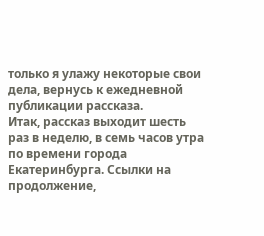только я улажу некоторые свои дела, вернусь к ежедневной публикации рассказа.
Итак, рассказ выходит шесть раз в неделю, в семь часов утра по времени города Екатеринбурга. Ссылки на продолжение,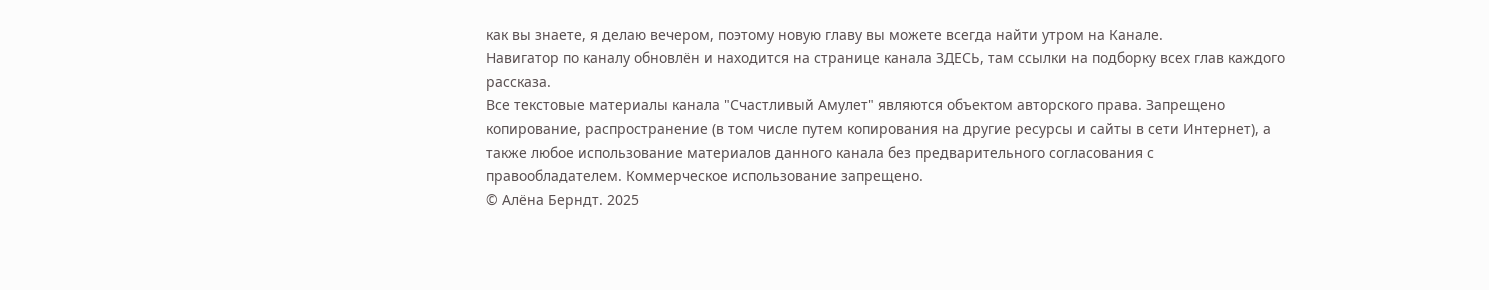как вы знаете, я делаю вечером, поэтому новую главу вы можете всегда найти утром на Канале.
Навигатор по каналу обновлён и находится на странице канала ЗДЕСЬ, там ссылки на подборку всех глав каждого рассказа.
Все текстовые материалы канала "Счастливый Амулет" являются объектом авторского права. Запрещено копирование, распространение (в том числе путем копирования на другие ресурсы и сайты в сети Интернет), а также любое использование материалов данного канала без предварительного согласования с правообладателем. Коммерческое использование запрещено.
© Алёна Берндт. 2025